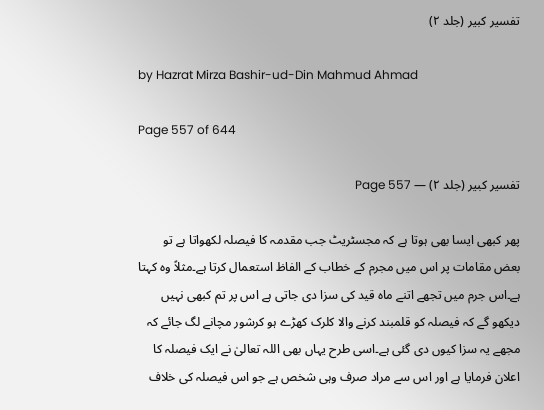تفسیر کبیر (جلد ۲)

by Hazrat Mirza Bashir-ud-Din Mahmud Ahmad

Page 557 of 644

تفسیر کبیر (جلد ۲) — Page 557

پھر کبھی ایسا بھی ہوتا ہے کہ مجسٹریٹ جب مقدمہ کا فیصلہ لکھواتا ہے تو بعض مقامات پر اس میں مجرم کے خطاب کے الفاظ استعمال کرتا ہے۔مثلاً وہ کہتا ہے۔اس جرم میں تجھے اتنے ماہ قید کی سزا دی جاتی ہے اس پر تم کبھی نہیں دیکھو گے کہ فیصلہ کو قلمبند کرنے والا کلرک کھڑے ہو کرشور مچانے لگ جائے کہ مجھے یہ سزا کیوں دی گئی ہے۔اسی طرح یہاں بھی اللہ تعالیٰ نے ایک فیصلہ کا اعلان فرمایا ہے اور اس سے مراد صرف وہی شخص ہے جو اس فیصلہ کی خلاف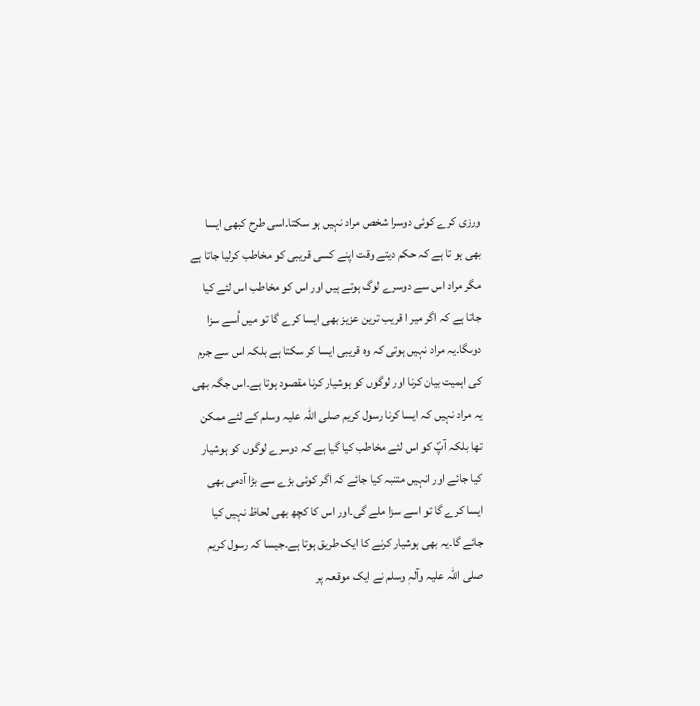ورزی کرے کوئی دوسرا شخص مراد نہیں ہو سکتا۔اسی طرح کبھی ایسا بھی ہو تا ہے کہ حکم دیتے وقت اپنے کسی قریبی کو مخاطب کرلیا جاتا ہے مگر مراد اس سے دوسرے لوگ ہوتے ہیں اور اس کو مخاطب اس لئے کیا جاتا ہے کہ اگر میر ا قریب ترین عزیز بھی ایسا کرے گا تو میں اُسے سزا دوںگا۔یہ مراد نہیں ہوتی کہ وہ قریبی ایسا کر سکتا ہے بلکہ اس سے جرم کی اہمیت بیان کرنا اور لوگوں کو ہوشیار کرنا مقصود ہوتا ہے۔اس جگہ بھی یہ مراد نہیں کہ ایسا کرنا رسول کریم صلی اللہ علیہ وسلم کے لئے ممکن تھا بلکہ آپؐ کو اس لئے مخاطب کیا گیا ہے کہ دوسرے لوگوں کو ہوشیار کیا جائے اور انہیں متنبہ کیا جائے کہ اگر کوئی بڑے سے بڑا آدمی بھی ایسا کرے گا تو اسے سزا ملے گی۔اور اس کا کچھ بھی لحاظ نہیں کیا جائے گا۔یہ بھی ہوشیار کرنے کا ایک طریق ہوتا ہے۔جیسا کہ رسول کریم صلی اللہ علیہ وآلہٖ وسلم نے ایک موقعہ پر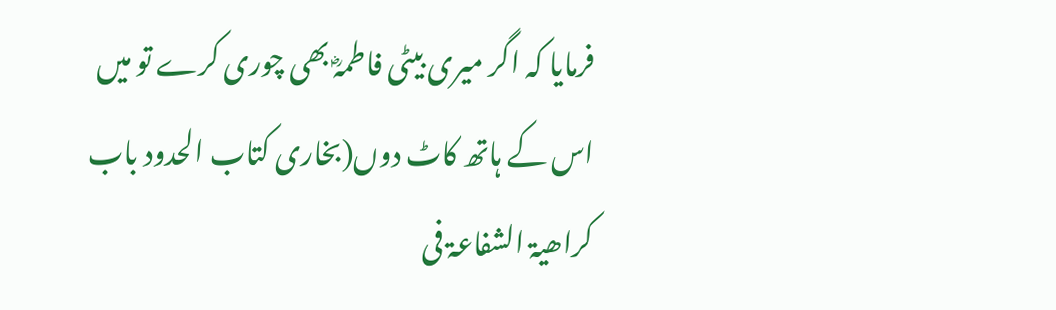فرمایا کہ اگر میری بیٹی فاطمہؓ بھی چوری کرے تو میں اس کے ہاتھ کاٹ دوں(بخاری کتاب الحدود باب کراھیۃ الشفاعۃ فی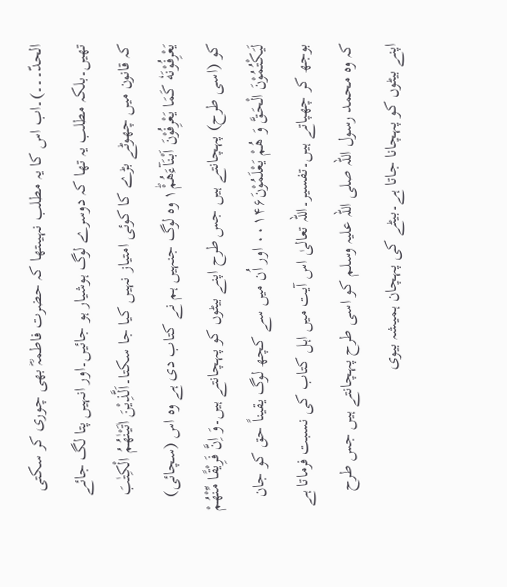الحدّ۔۔۔)۔اب اس کا یہ مطلب نہیںتھا کہ حضرت فاطمہؓ بھی چوری کر سکتی تھیں۔بلکہ مطلب یہ تھا کہ دوسرے لوگ ہوشیار ہو جائیں۔اور انہیں پتا لگ جائے کہ قانون میں چھوٹے بڑے کا کوئی امتیاز نہیں کیا جا سکتا۔اَلَّذِيْنَ اٰتَيْنٰهُمُ الْكِتٰبَ يَعْرِفُوْنَهٗ كَمَا يَعْرِفُوْنَ اَبْنَآءَهُمْ١ؕ وہ لوگ جنہیں ہم نے کتاب دی ہے وہ اس (سچائی) کو (اسی طرح) پہچانتے ہیں جس طرح اپنے بیٹوں کو پہچانتے ہیں۔وَ اِنَّ فَرِيْقًا مِّنْهُمْ لَيَكْتُمُوْنَ الْحَقَّ وَ هُمْ يَعْلَمُوْنَ۰۰۱۴۶ اور اُن میں سے کچھ لوگ یقیناً حق کو جان بوجھ کر چھپاتے ہیں۔تفسیر۔اللہ تعالیٰ اس آیت میں اہل کتاب کی نسبت فرماتا ہے کہ وہ محمد رسول اللہ صلی اللہ علیہ وسلم کو اسی طرح پہچانتے ہیں جس طرح اپنے بیٹوں کو پہچانا جاتا ہے۔بیٹے کی پہچان ہمیشہ بیوی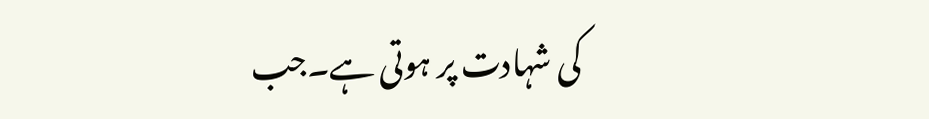کی شہادت پر ہوتی ہے۔جب